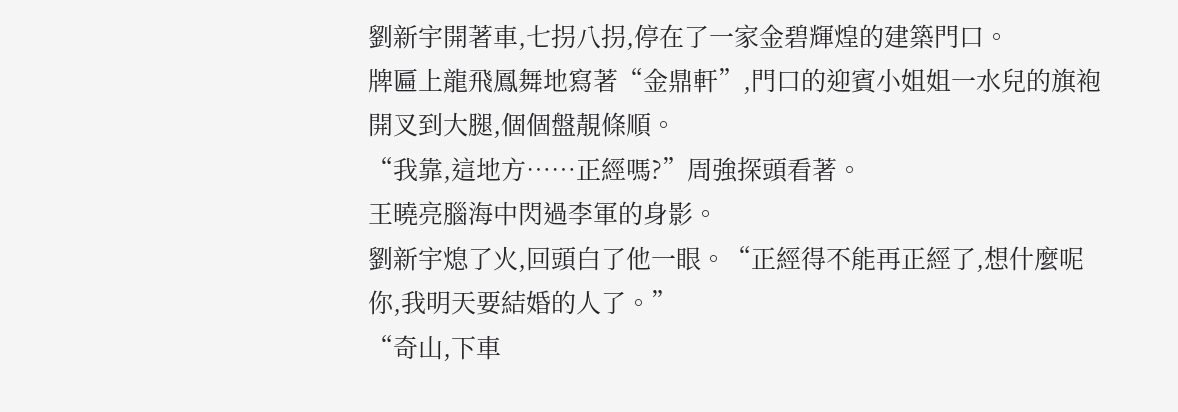劉新宇開著車,七拐八拐,停在了一家金碧輝煌的建築門口。
牌匾上龍飛鳳舞地寫著“金鼎軒”,門口的迎賓小姐姐一水兒的旗袍開叉到大腿,個個盤靚條順。
“我靠,這地方……正經嗎?”周強探頭看著。
王曉亮腦海中閃過李軍的身影。
劉新宇熄了火,回頭白了他一眼。“正經得不能再正經了,想什麼呢你,我明天要結婚的人了。”
“奇山,下車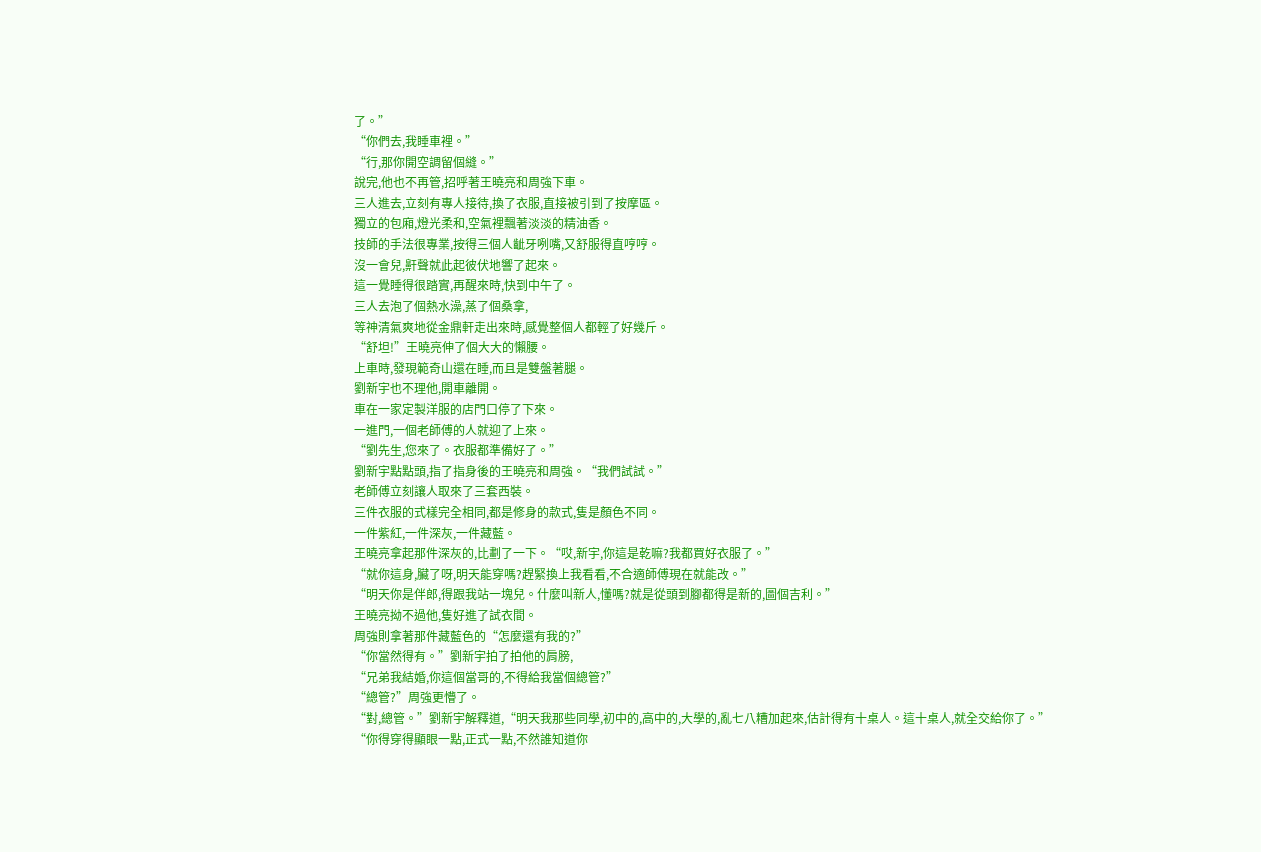了。”
“你們去,我睡車裡。”
“行,那你開空調留個縫。”
說完,他也不再管,招呼著王曉亮和周強下車。
三人進去,立刻有專人接待,換了衣服,直接被引到了按摩區。
獨立的包廂,燈光柔和,空氣裡飄著淡淡的精油香。
技師的手法很專業,按得三個人齜牙咧嘴,又舒服得直哼哼。
沒一會兒,鼾聲就此起彼伏地響了起來。
這一覺睡得很踏實,再醒來時,快到中午了。
三人去泡了個熱水澡,蒸了個桑拿,
等神清氣爽地從金鼎軒走出來時,感覺整個人都輕了好幾斤。
“舒坦!”王曉亮伸了個大大的懶腰。
上車時,發現範奇山還在睡,而且是雙盤著腿。
劉新宇也不理他,開車離開。
車在一家定製洋服的店門口停了下來。
一進門,一個老師傅的人就迎了上來。
“劉先生,您來了。衣服都準備好了。”
劉新宇點點頭,指了指身後的王曉亮和周強。“我們試試。”
老師傅立刻讓人取來了三套西裝。
三件衣服的式樣完全相同,都是修身的款式,隻是顏色不同。
一件紫紅,一件深灰,一件藏藍。
王曉亮拿起那件深灰的,比劃了一下。“哎,新宇,你這是乾嘛?我都買好衣服了。”
“就你這身,臟了呀,明天能穿嗎?趕緊換上我看看,不合適師傅現在就能改。”
“明天你是伴郎,得跟我站一塊兒。什麼叫新人,懂嗎?就是從頭到腳都得是新的,圖個吉利。”
王曉亮拗不過他,隻好進了試衣間。
周強則拿著那件藏藍色的“怎麼還有我的?”
“你當然得有。”劉新宇拍了拍他的肩膀,
“兄弟我結婚,你這個當哥的,不得給我當個總管?”
“總管?”周強更懵了。
“對,總管。”劉新宇解釋道,“明天我那些同學,初中的,高中的,大學的,亂七八糟加起來,估計得有十桌人。這十桌人,就全交給你了。”
“你得穿得顯眼一點,正式一點,不然誰知道你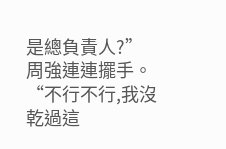是總負責人?”
周強連連擺手。“不行不行,我沒乾過這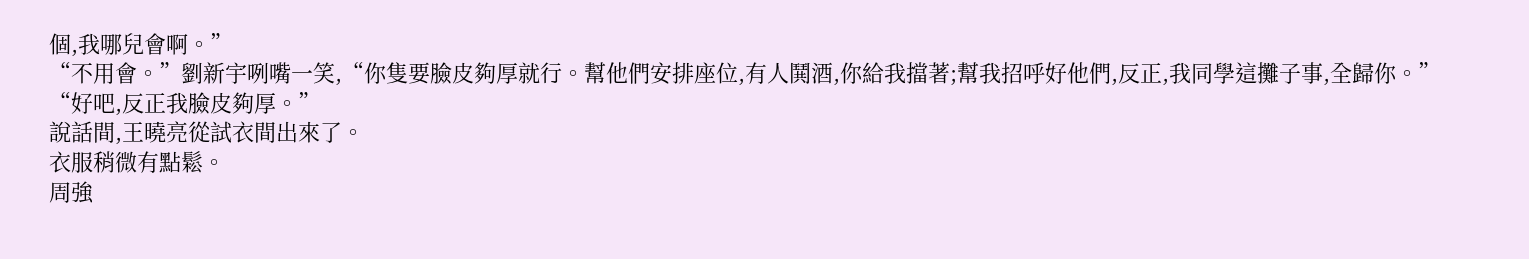個,我哪兒會啊。”
“不用會。”劉新宇咧嘴一笑,“你隻要臉皮夠厚就行。幫他們安排座位,有人鬨酒,你給我擋著;幫我招呼好他們,反正,我同學這攤子事,全歸你。”
“好吧,反正我臉皮夠厚。”
說話間,王曉亮從試衣間出來了。
衣服稍微有點鬆。
周強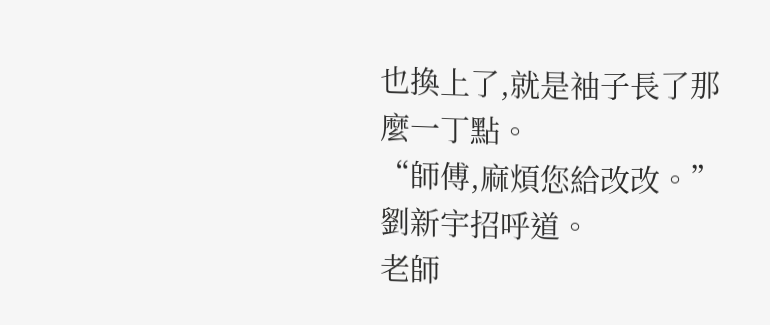也換上了,就是袖子長了那麼一丁點。
“師傅,麻煩您給改改。”劉新宇招呼道。
老師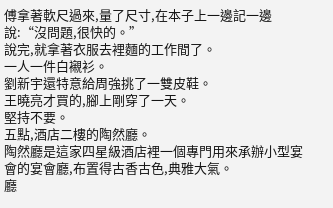傅拿著軟尺過來,量了尺寸,在本子上一邊記一邊說:“沒問題,很快的。”
說完,就拿著衣服去裡麵的工作間了。
一人一件白襯衫。
劉新宇還特意給周強挑了一雙皮鞋。
王曉亮才買的,腳上剛穿了一天。
堅持不要。
五點,酒店二樓的陶然廳。
陶然廳是這家四星級酒店裡一個專門用來承辦小型宴會的宴會廳,布置得古香古色,典雅大氣。
廳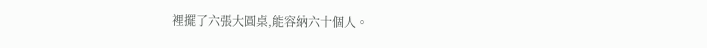裡擺了六張大圓桌,能容納六十個人。